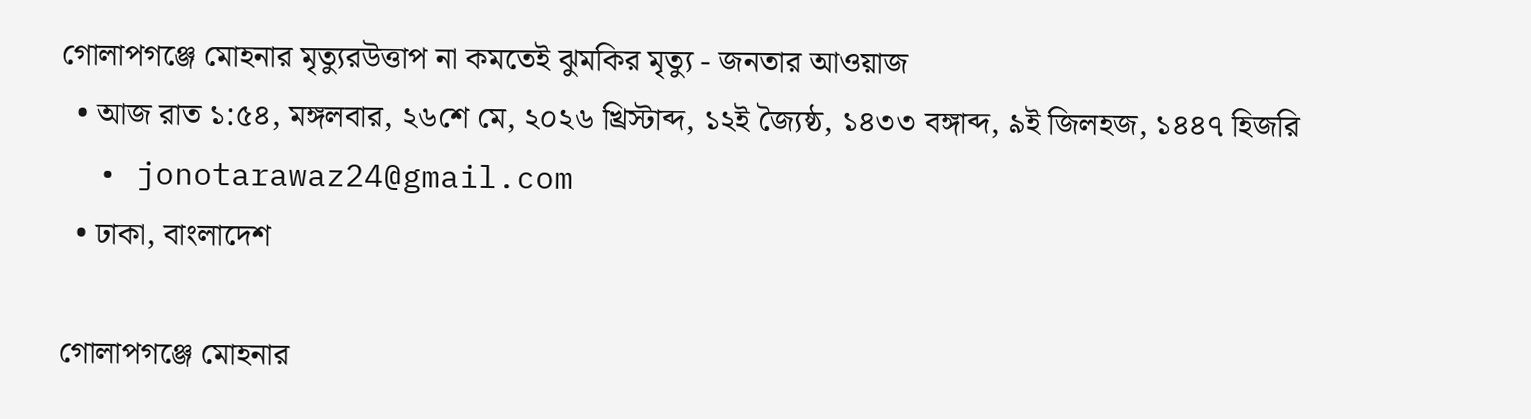গোলাপগঞ্জে মোহনার মৃত্যুরউত্তাপ না কমতেই ঝুমকির মৃত্যু - জনতার আওয়াজ
  • আজ রাত ১:৫৪, মঙ্গলবার, ২৬শে মে, ২০২৬ খ্রিস্টাব্দ, ১২ই জ্যৈষ্ঠ, ১৪৩৩ বঙ্গাব্দ, ৯ই জিলহজ, ১৪৪৭ হিজরি
  • jonotarawaz24@gmail.com
  • ঢাকা, বাংলাদেশ

গোলাপগঞ্জে মোহনার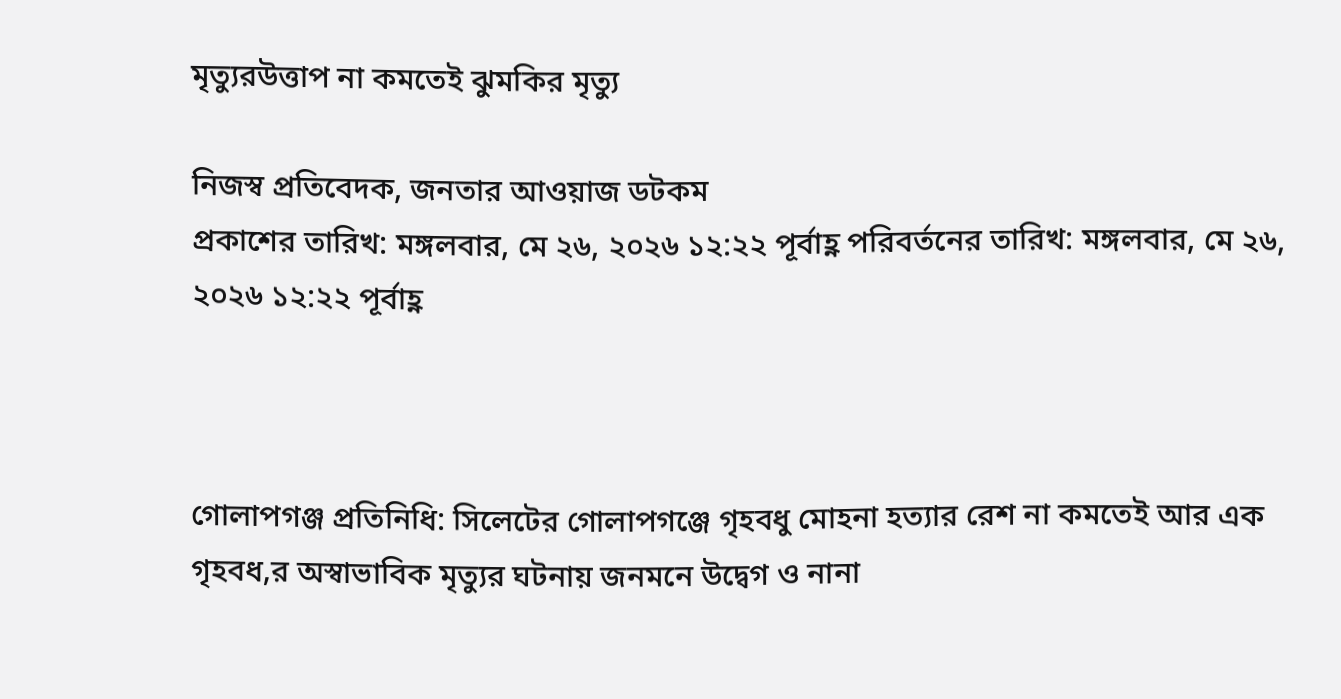মৃত্যুরউত্তাপ না কমতেই ঝুমকির মৃত্যু

নিজস্ব প্রতিবেদক, জনতার আওয়াজ ডটকম
প্রকাশের তারিখ: মঙ্গলবার, মে ২৬, ২০২৬ ১২:২২ পূর্বাহ্ণ পরিবর্তনের তারিখ: মঙ্গলবার, মে ২৬, ২০২৬ ১২:২২ পূর্বাহ্ণ



গোলাপগঞ্জ প্রতিনিধি: সিলেটের গোলাপগঞ্জে গৃহবধু মোহনা হত্যার রেশ না কমতেই আর এক গৃহবধ‚র অস্বাভাবিক মৃত্যুর ঘটনায় জনমনে উদ্বেগ ও নানা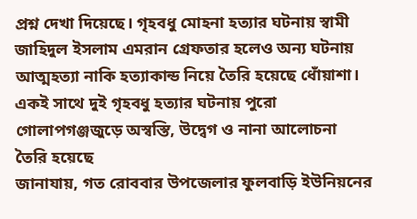প্রশ্ন দেখা দিয়েছে। গৃহবধু মোহনা হত্যার ঘটনায় স্বামী জাহিদুল ইসলাম এমরান গ্রেফতার হলেও অন্য ঘটনায় আত্মহত্যা নাকি হত্যাকান্ড নিয়ে তৈরি হয়েছে ধোঁয়াশা। একই সাথে দুই গৃহবধু হত্যার ঘটনায় পুরো গোলাপগঞ্জজুড়ে অস্বস্তি, উদ্বেগ ও নানা আলোচনা তৈরি হয়েছে
জানাযায়, গত রোববার উপজেলার ফুলবাড়ি ইউনিয়নের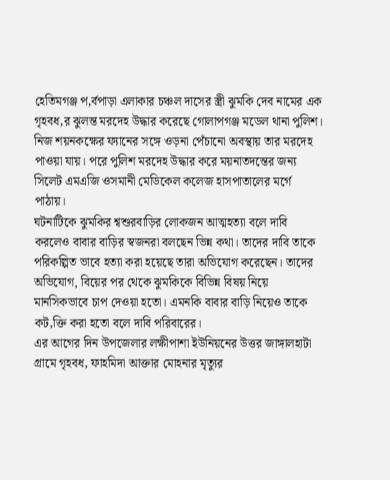হেতিমগঞ্জ প‚র্বপাড়া এলাকার চঞ্চল দাসের স্ত্রী ঝুমকি দেব নামের এক গৃহবধ‚র ঝুলন্ত মরদেহ উদ্ধার করেছে গোলাপগঞ্জ মডেল থানা পুলিশ। নিজ শয়নকক্ষের ফ্যানের সঙ্গে ওড়না পেঁচানো অবস্থায় তার মরদেহ পাওয়া যায়। পরে পুলিশ মরদেহ উদ্ধার করে ময়নাতদন্তের জন্য সিলেট এমএজি ওসমানী মেডিকেল কলেজ হাসপাতালের মর্গে পাঠায়।
ঘটনাটিকে ঝুমকির শ্বশুরবাড়ির লোকজন আত্মহত্যা বলে দাবি করলেও বাবার বাড়ির স্বজনরা বলছেন ভিন্ন কথা। তাদের দাবি তাকে পরিকল্পিত ভাবে হত্যা করা হয়েছে তারা অভিযোগ করেছেন। তাদের অভিযোগ, বিয়ের পর থেকে ঝুমকিকে বিভিন্ন বিষয় নিয়ে মানসিকভাবে চাপ দেওয়া হতো। এমনকি বাবার বাড়ি নিয়েও তাকে কট‚ক্তি করা হতো বলে দাবি পরিবারের।
এর আগের দিন উপজেলার লক্ষীপাশা ইউনিয়নের উত্তর জাঙ্গালহাটা গ্রামে গৃহবধ‚ ফাহমিদা আক্তার মোহনার মৃত্যুর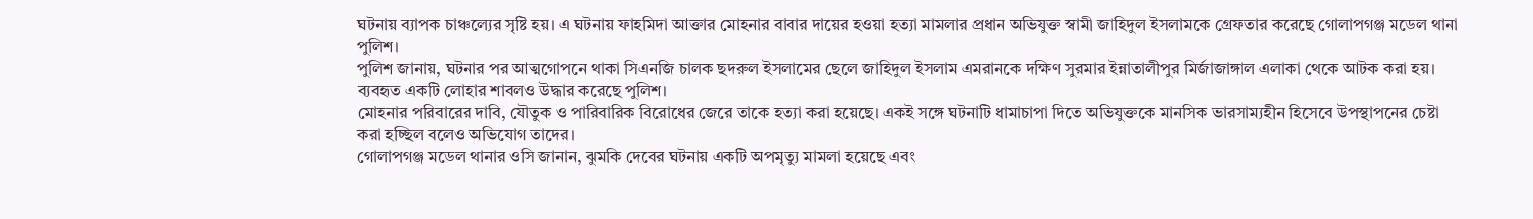ঘটনায় ব্যাপক চাঞ্চল্যের সৃষ্টি হয়। এ ঘটনায় ফাহমিদা আক্তার মোহনার বাবার দায়ের হওয়া হত্যা মামলার প্রধান অভিযুক্ত স্বামী জাহিদুল ইসলামকে গ্রেফতার করেছে গোলাপগঞ্জ মডেল থানা পুলিশ।
পুলিশ জানায়, ঘটনার পর আত্মগোপনে থাকা সিএনজি চালক ছদরুল ইসলামের ছেলে জাহিদুল ইসলাম এমরানকে দক্ষিণ সুরমার ইন্নাতালীপুর মির্জাজাঙ্গাল এলাকা থেকে আটক করা হয়। ব্যবহৃত একটি লোহার শাবলও উদ্ধার করেছে পুলিশ।
মোহনার পরিবারের দাবি, যৌতুক ও পারিবারিক বিরোধের জেরে তাকে হত্যা করা হয়েছে। একই সঙ্গে ঘটনাটি ধামাচাপা দিতে অভিযুক্তকে মানসিক ভারসাম্যহীন হিসেবে উপস্থাপনের চেষ্টা করা হচ্ছিল বলেও অভিযোগ তাদের।
গোলাপগঞ্জ মডেল থানার ওসি জানান, ঝুমকি দেবের ঘটনায় একটি অপমৃত্যু মামলা হয়েছে এবং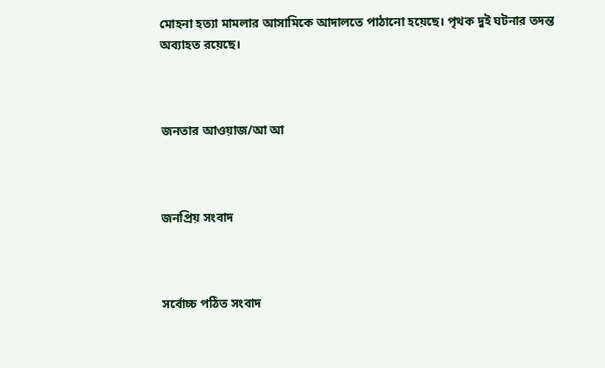মোহনা হত্যা মামলার আসামিকে আদালতে পাঠানো হয়েছে। পৃথক দুই ঘটনার তদন্ত অব্যাহত রয়েছে।



জনতার আওয়াজ/আ আ



জনপ্রিয় সংবাদ



সর্বোচ্চ পঠিত সংবাদ